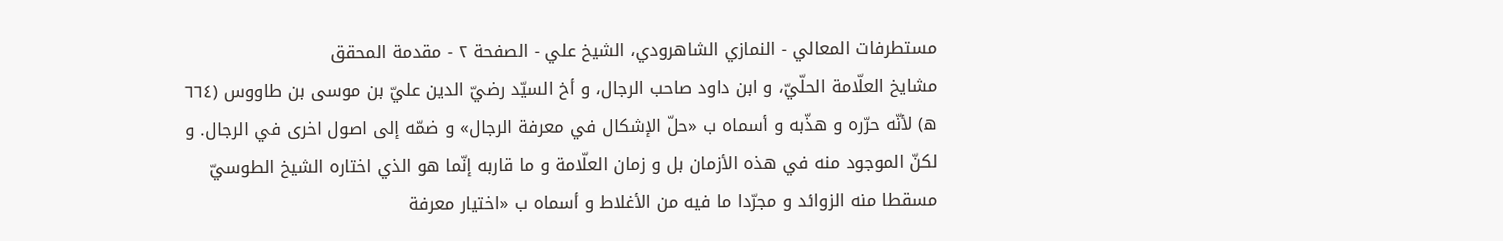مستطرفات المعالي - النمازي الشاهرودي، الشيخ علي - الصفحة ٢ - مقدمة المحقق
مشايخ العلّامة الحلّيّ، و ابن داود صاحب الرجال، و أخ السيّد رضيّ الدين عليّ بن موسى بن طاووس (٦٦٤ ه) لأنّه حرّره و هذّبه و أسماه ب «حلّ الإشكال في معرفة الرجال» و ضمّه إلى اصول اخرى في الرجال. و لكنّ الموجود منه في هذه الأزمان بل و زمان العلّامة و ما قاربه إنّما هو الذي اختاره الشيخ الطوسيّ مسقطا منه الزوائد و مجرّدا ما فيه من الأغلاط و أسماه ب «اختيار معرفة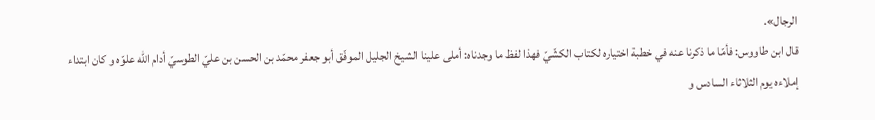الرجال».
قال ابن طاووس: فأمّا ما ذكرنا عنه في خطبة اختياره لكتاب الكشّيّ فهذا لفظ ما وجدناه: أملى علينا الشيخ الجليل الموفّق أبو جعفر محمّد بن الحسن بن عليّ الطوسيّ أدام اللّه علوّه و كان ابتداء إملاءه يوم الثلاثاء السادس و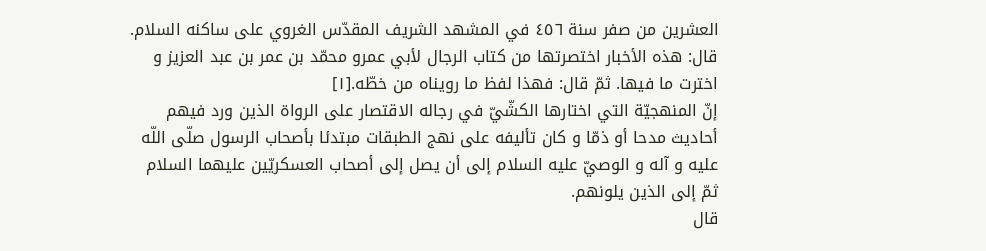العشرين من صفر سنة ٤٥٦ في المشهد الشريف المقدّس الغروي على ساكنه السلام. قال: هذه الأخبار اختصرتها من كتاب الرجال لأبي عمرو محمّد بن عمر بن عبد العزيز و اخترت ما فيها. ثمّ قال: فهذا لفظ ما رويناه من خطّه.[١]
إنّ المنهجيّة التي اختارها الكشّيّ في رجاله الاقتصار على الرواة الذين ورد فيهم أحاديث مدحا أو ذمّا و كان تأليفه على نهج الطبقات مبتدئا بأصحاب الرسول صلّى اللّه عليه و آله و الوصيّ عليه السلام إلى أن يصل إلى أصحاب العسكريّين عليهما السلام ثمّ إلى الذين يلونهم.
قال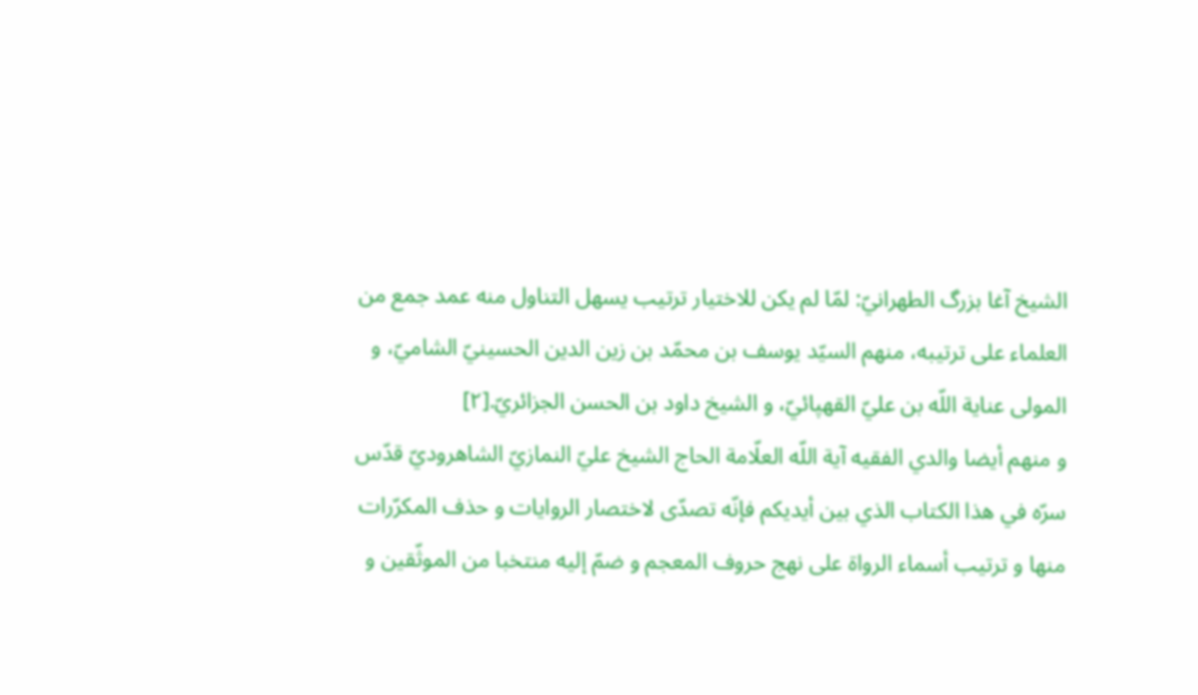الشيخ آغا بزرگ الطهرانيّ: لمّا لم يكن للاختيار ترتيب يسهل التناول منه عمد جمع من العلماء على ترتيبه، منهم السيّد يوسف بن محمّد بن زين الدين الحسينيّ الشاميّ، و المولى عناية اللّه بن عليّ القهپائيّ، و الشيخ داود بن الحسن الجزائريّ.[٢]
و منهم أيضا والدي الفقيه آية اللّه العلّامة الحاج الشيخ عليّ النمازيّ الشاهروديّ قدّس سرّه في هذا الكتاب الذي بين أيديكم فإنّه تصدّى لاختصار الروايات و حذف المكرّرات منها و ترتيب أسماء الرواة على نهج حروف المعجم و ضمّ إليه منتخبا من الموثّقين و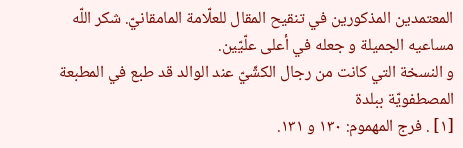المعتمدين المذكورين في تنقيح المقال للعلّامة المامقانيّ. شكر اللّه مساعيه الجميلة و جعله في أعلى علّيّين.
و النسخة التي كانت من رجال الكشّيّ عند الوالد قد طبع في المطبعة المصطفويّة ببلدة
[١] . فرج المهموم: ١٣٠ و ١٣١.